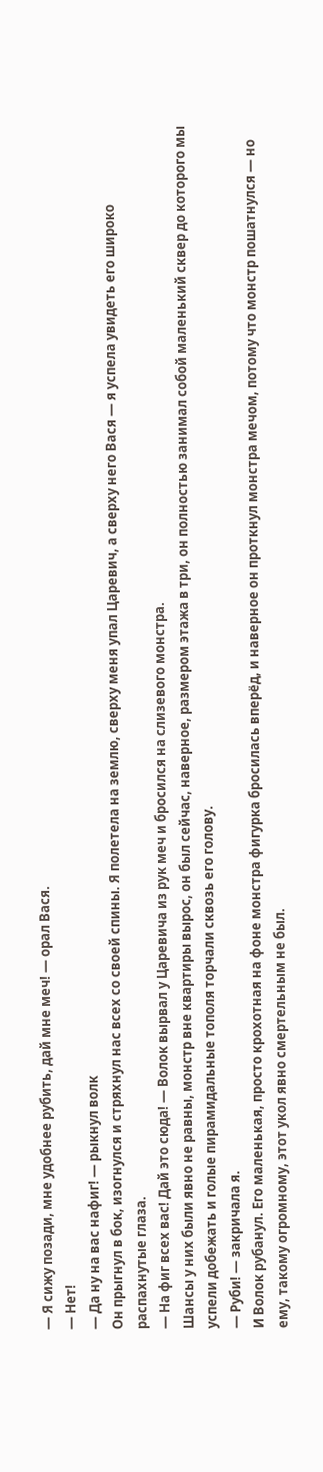— Я сижу позади, мне удобнее рубить, дай мне меч! — орал Вася.
— Нет!
— Да ну на вас нафиг! — рыкнул волк
Он прыгнул в бок, изогнулся и стряхнул нас всех со своей спины. Я полетела на землю, сверху меня упал Царевич, а сверху него Вася — я успела увидеть его широко распахнутые глаза.
— На фиг всех вас! Дай это сюда! — Волок вырвал у Царевича из рук меч и бросился на слизевого монстра.
Шансы у них были явно не равны, монстр вне квартиры вырос, он был сейчас, наверное, размером этажа в три, он полностью занимал собой маленький сквер до которого мы успели добежать и голые пирамидальные тополя торчали сквозь его голову.
— Руби! — закричала я.
И Волок рубанул. Его маленькая, просто крохотная на фоне монстра фигурка бросилась вперёд, и наверное он проткнул монстра мечом, потому что монстр пошатнулся — но ему, такому огромному, этот укол явно смертельным не был.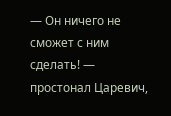— Он ничего не сможет с ним сделать! — простонал Царевич,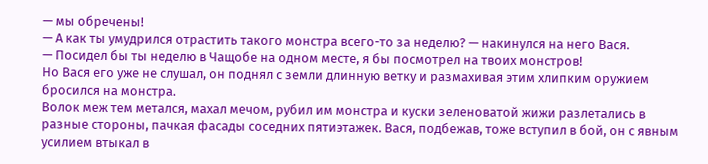— мы обречены!
— А как ты умудрился отрастить такого монстра всего-то за неделю? — накинулся на него Вася.
— Посидел бы ты неделю в Чащобе на одном месте, я бы посмотрел на твоих монстров!
Но Вася его уже не слушал, он поднял с земли длинную ветку и размахивая этим хлипким оружием бросился на монстра.
Волок меж тем метался, махал мечом, рубил им монстра и куски зеленоватой жижи разлетались в разные стороны, пачкая фасады соседних пятиэтажек. Вася, подбежав, тоже вступил в бой, он с явным усилием втыкал в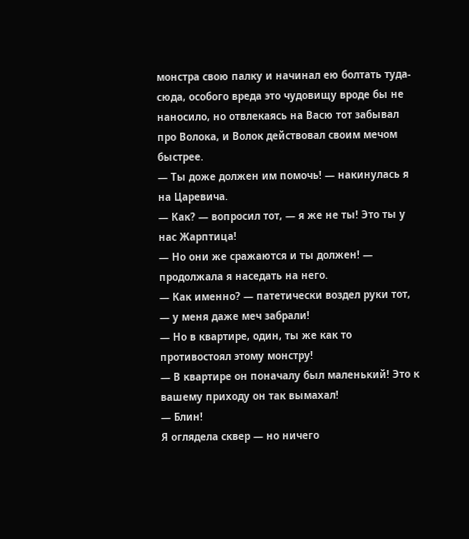монстра свою палку и начинал ею болтать туда-сюда, особого вреда это чудовищу вроде бы не наносило, но отвлекаясь на Васю тот забывал про Волока, и Волок действовал своим мечом быстрее.
— Ты доже должен им помочь! — накинулась я на Царевича.
— Как? — вопросил тот, — я же не ты! Это ты у нас Жарптица!
— Но они же сражаются и ты должен! — продолжала я наседать на него.
— Как именно? — патетически воздел руки тот, — у меня даже меч забрали!
— Но в квартире, один, ты же как то противостоял этому монстру!
— В квартире он поначалу был маленький! Это к вашему приходу он так вымахал!
— Блин!
Я оглядела сквер — но ничего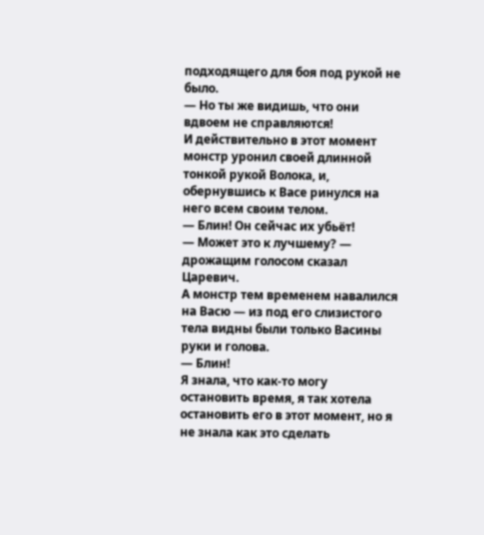подходящего для боя под рукой не было.
— Но ты же видишь, что они вдвоем не справляются!
И действительно в этот момент монстр уронил своей длинной тонкой рукой Волока, и, обернувшись к Васе ринулся на него всем своим телом.
— Блин! Он сейчас их убьёт!
— Может это к лучшему? — дрожащим голосом сказал Царевич.
А монстр тем временем навалился на Васю — из под его слизистого тела видны были только Васины руки и голова.
— Блин!
Я знала, что как-то могу остановить время, я так хотела остановить его в этот момент, но я не знала как это сделать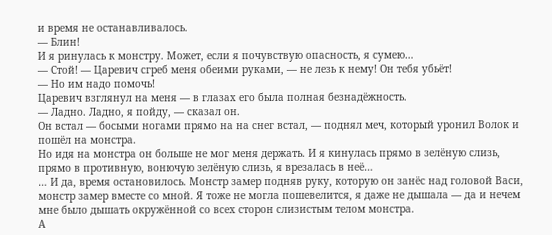и время не останавливалось.
— Блин!
И я ринулась к монстру. Может, если я почувствую опасность, я сумею…
— Стой! — Царевич сгреб меня обеими руками, — не лезь к нему! Он тебя убьёт!
— Но им надо помочь!
Царевич взглянул на меня — в глазах его была полная безнадёжность.
— Ладно. Ладно, я пойду, — сказал он.
Он встал — босыми ногами прямо на на снег встал, — поднял меч, который уронил Волок и пошёл на монстра.
Но идя на монстра он больше не мог меня держать. И я кинулась прямо в зелёную слизь, прямо в противную, вонючую зелёную слизь, я врезалась в неё…
… И да, время остановилось. Монстр замер подняв руку, которую он занёс над головой Васи, монстр замер вместе со мной. Я тоже не могла пошевелится, я даже не дышала — да и нечем мне было дышать окружённой со всех сторон слизистым телом монстра.
А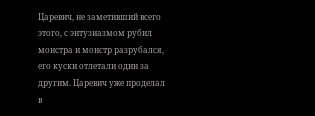Царевич, не заметивший всего этого, с энтузиазмом рубил монстра и монстр разрубался, его куски отлетали один за другим. Царевич уже проделал в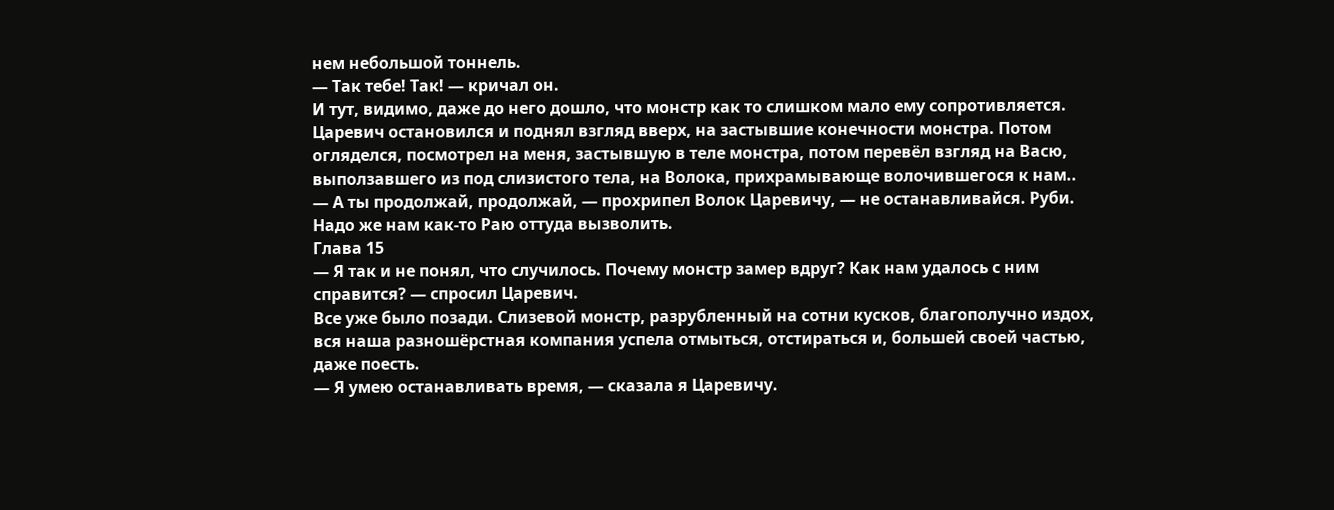нем небольшой тоннель.
— Так тебе! Так! — кричал он.
И тут, видимо, даже до него дошло, что монстр как то слишком мало ему сопротивляется. Царевич остановился и поднял взгляд вверх, на застывшие конечности монстра. Потом огляделся, посмотрел на меня, застывшую в теле монстра, потом перевёл взгляд на Васю, выползавшего из под слизистого тела, на Волока, прихрамывающе волочившегося к нам..
— А ты продолжай, продолжай, — прохрипел Волок Царевичу, — не останавливайся. Руби. Надо же нам как-то Раю оттуда вызволить.
Глава 15
— Я так и не понял, что случилось. Почему монстр замер вдруг? Как нам удалось с ним справится? — спросил Царевич.
Все уже было позади. Слизевой монстр, разрубленный на сотни кусков, благополучно издох, вся наша разношёрстная компания успела отмыться, отстираться и, большей своей частью, даже поесть.
— Я умею останавливать время, — сказала я Царевичу.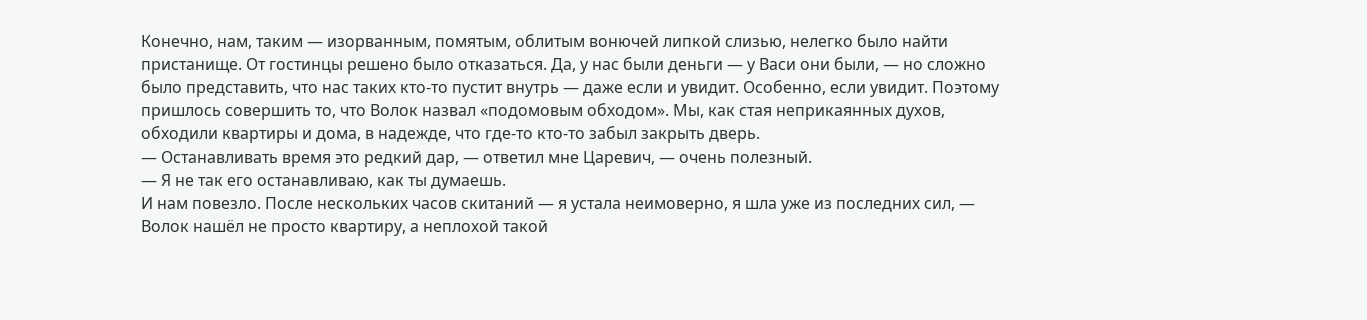Конечно, нам, таким — изорванным, помятым, облитым вонючей липкой слизью, нелегко было найти пристанище. От гостинцы решено было отказаться. Да, у нас были деньги — у Васи они были, — но сложно было представить, что нас таких кто-то пустит внутрь — даже если и увидит. Особенно, если увидит. Поэтому пришлось совершить то, что Волок назвал «подомовым обходом». Мы, как стая неприкаянных духов, обходили квартиры и дома, в надежде, что где-то кто-то забыл закрыть дверь.
— Останавливать время это редкий дар, — ответил мне Царевич, — очень полезный.
— Я не так его останавливаю, как ты думаешь.
И нам повезло. После нескольких часов скитаний — я устала неимоверно, я шла уже из последних сил, — Волок нашёл не просто квартиру, а неплохой такой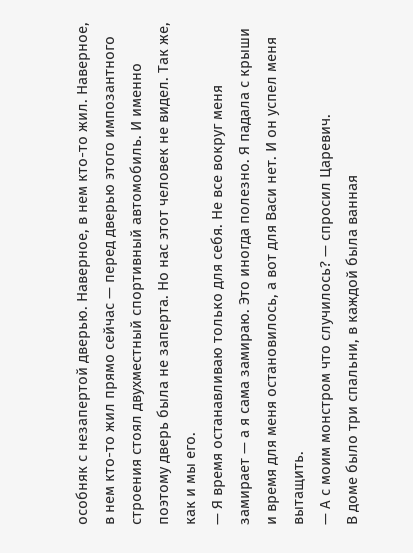особняк с незапертой дверью. Наверное, в нем кто-то жил. Наверное, в нем кто-то жил прямо сейчас — перед дверью этого импозантного строения стоял двухместный спортивный автомобиль. И именно поэтому дверь была не заперта. Но нас этот человек не видел. Так же, как и мы его.
— Я время останавливаю только для себя. Не все вокруг меня замирает — а я сама замираю. Это иногда полезно. Я падала с крыши и время для меня остановилось, а вот для Васи нет. И он успел меня вытащить.
— А с моим монстром что случилось? — спросил Царевич.
В доме было три спальни, в каждой была ванная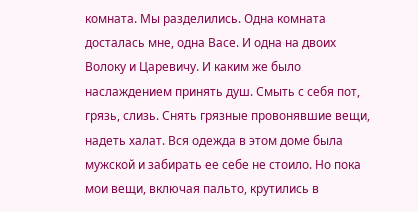комната. Мы разделились. Одна комната досталась мне, одна Васе. И одна на двоих Волоку и Царевичу. И каким же было наслаждением принять душ. Смыть с себя пот, грязь, слизь. Снять грязные провонявшие вещи, надеть халат. Вся одежда в этом доме была мужской и забирать ее себе не стоило. Но пока мои вещи, включая пальто, крутились в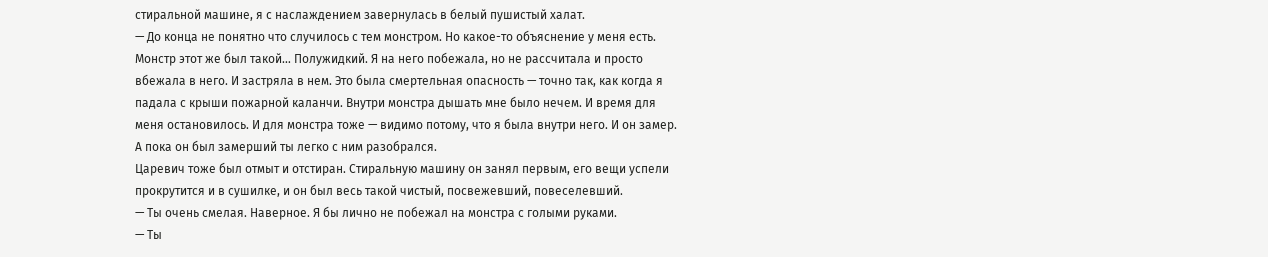стиральной машине, я с наслаждением завернулась в белый пушистый халат.
— До конца не понятно что случилось с тем монстром. Но какое-то объяснение у меня есть. Монстр этот же был такой… Полужидкий. Я на него побежала, но не рассчитала и просто вбежала в него. И застряла в нем. Это была смертельная опасность — точно так, как когда я падала с крыши пожарной каланчи. Внутри монстра дышать мне было нечем. И время для меня остановилось. И для монстра тоже — видимо потому, что я была внутри него. И он замер. А пока он был замерший ты легко с ним разобрался.
Царевич тоже был отмыт и отстиран. Стиральную машину он занял первым, его вещи успели прокрутится и в сушилке, и он был весь такой чистый, посвежевший, повеселевший.
— Ты очень смелая. Наверное. Я бы лично не побежал на монстра с голыми руками.
— Ты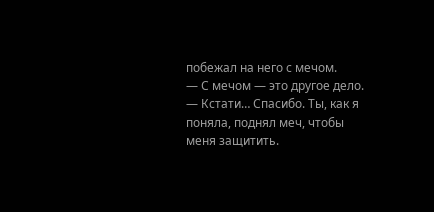побежал на него с мечом.
— С мечом — это другое дело.
— Кстати… Спасибо. Ты, как я поняла, поднял меч, чтобы меня защитить.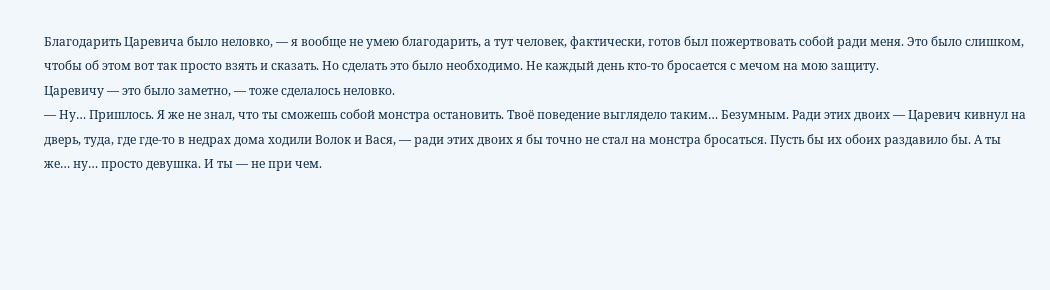Благодарить Царевича было неловко, — я вообще не умею благодарить, а тут человек, фактически, готов был пожертвовать собой ради меня. Это было слишком, чтобы об этом вот так просто взять и сказать. Но сделать это было необходимо. Не каждый день кто-то бросается с мечом на мою защиту.
Царевичу — это было заметно, — тоже сделалось неловко.
— Ну… Пришлось. Я же не знал, что ты сможешь собой монстра остановить. Твоё поведение выглядело таким… Безумным. Ради этих двоих — Царевич кивнул на дверь, туда, где где-то в недрах дома ходили Волок и Вася, — ради этих двоих я бы точно не стал на монстра бросаться. Пусть бы их обоих раздавило бы. А ты же… ну… просто девушка. И ты — не при чем.